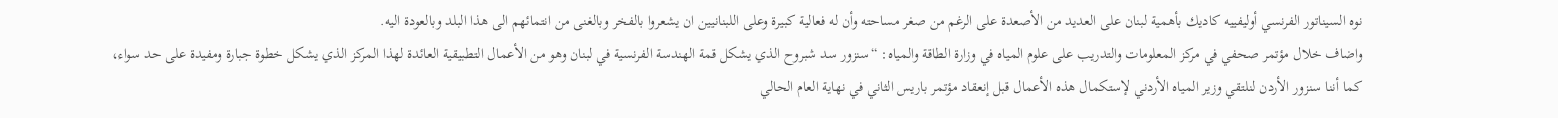نوه السيناتور الفرنسي أوليفييه كاديك بأهمية لبنان على العديد من الأصعدة على الرغم من صغر مساحته وأن له فعالية كبيرة وعلى اللبنانيين ان يشعروا بالفخر وبالغنى من انتمائهم الى هذا البلد وبالعودة اليه.
واضاف خلال مؤتمر صحفي في مركز المعلومات والتدريب على علوم المياه في وزارة الطاقة والمياه: “سنزور سد شبروح الذي يشكل قمة الهندسة الفرنسية في لبنان وهو من الأعمال التطبيقية العائدة لهذا المركز الذي يشكل خطوة جبارة ومفيدة على حد سواء، كما أننا سنزور الأردن لنلتقي وزير المياه الأردني لإستكمال هذه الأعمال قبل إنعقاد مؤتمر باريس الثاني في نهاية العام الحالي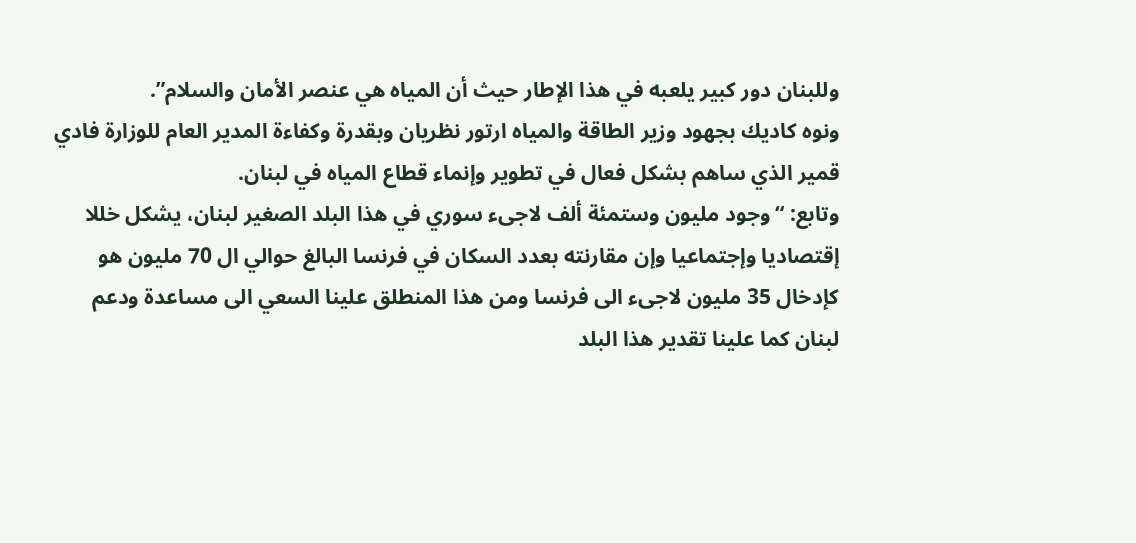وللبنان دور كبير يلعبه في هذا الإطار حيث أن المياه هي عنصر الأمان والسلام”.
ونوه كاديك بجهود وزير الطاقة والمياه ارتور نظريان وبقدرة وكفاءة المدير العام للوزارة فادي قمير الذي ساهم بشكل فعال في تطوير وإنماء قطاع المياه في لبنان.
وتابع: “وجود مليون وستمئة ألف لاجىء سوري في هذا البلد الصغير لبنان، يشكل خللا إقتصاديا وإجتماعيا وإن مقارنته بعدد السكان في فرنسا البالغ حوالي ال 70 مليون هو كإدخال 35 مليون لاجىء الى فرنسا ومن هذا المنطلق علينا السعي الى مساعدة ودعم لبنان كما علينا تقدير هذا البلد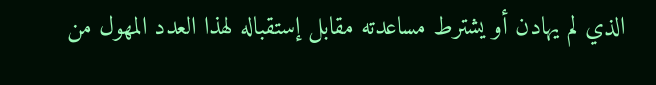الذي لم يهادن أو يشترط مساعدته مقابل إستقباله لهذا العدد المهول من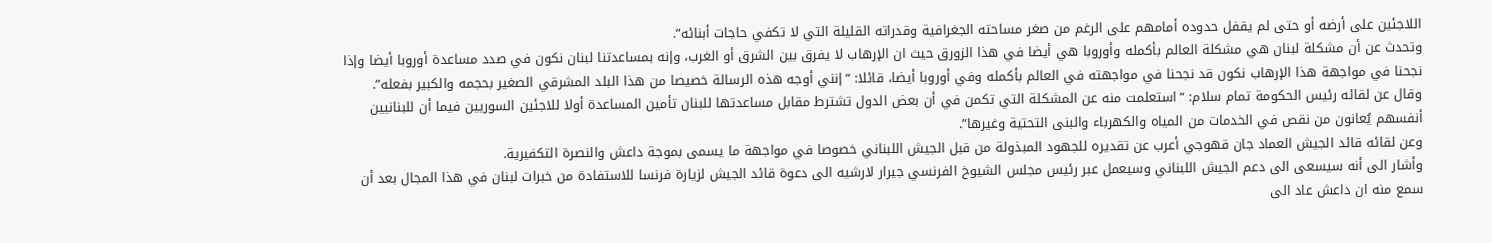اللاجئين على أرضه أو حتى لم يقفل حدوده أمامهم على الرغم من صغر مساحته الجغرافية وقدراته القليلة التي لا تكفي حاجات أبنائه”.
وتحدث عن أن مشكلة لبنان هي مشكلة العالم بأكمله وأوروبا هي أيضا في هذا الزورق حيث ان الإرهاب لا يفرق بين الشرق أو الغرب، وإنه بمساعدتنا لبنان نكون في صدد مساعدة أوروبا أيضا وإذا نجحنا في مواجهة هذا الإرهاب نكون قد نجحنا في مواجهته في العالم بأكمله وفي أوروبا أيضا، قائلا: “إنني أوجه هذه الرسالة خصيصا من هذا البلد المشرقي الصغير بحجمه والكبير بفعله”.
وقال عن لقائه رئيس الحكومة تمام سلام: “استعلمت منه عن المشكلة التي تكمن في أن بعض الدول تشترط مقابل مساعدتها للبنان تأمين المساعدة أولا للاجئين السوريين فيما أن للبنانيين أنفسهم يُعانون من نقص في الخدمات من المياه والكهرباء والبنى التحتية وغيرها”.
وعن لقائه قائد الجيش العماد جان قهوجي أعرب عن تقديره للجهود المبذولة من قبل الجيش اللبناني خصوصا في مواجهة ما يسمى بموجة داعش والنصرة التكفيرية.
وأشار الى أنه سيسعى الى دعم الجيش اللبناني وسيعمل عبر رئيس مجلس الشيوخ الفرنسي جيرار لارشيه الى دعوة قائد الجيش لزيارة فرنسا للاستفادة من خبرات لبنان في هذا المجال بعد أن سمع منه ان داعش عاد الى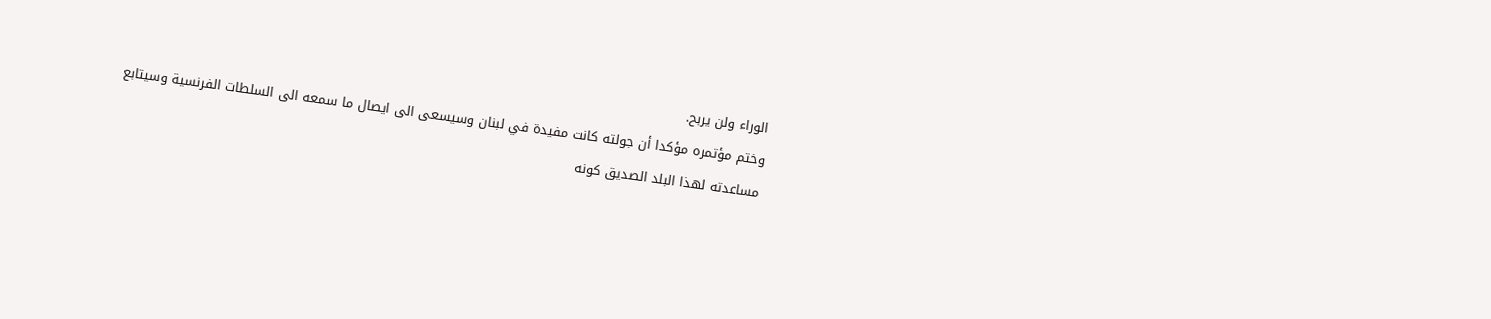الوراء ولن يربح.
وختم مؤتمره مؤكدا أن جولته كانت مفيدة في لبنان وسيسعى الى ايصال ما سمعه الى السلطات الفرنسية وسيتابع مساعدته لهذا البلد الصديق كونه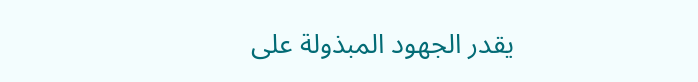يقدر الجهود المبذولة على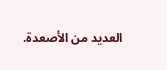العديد من الأصعدة.